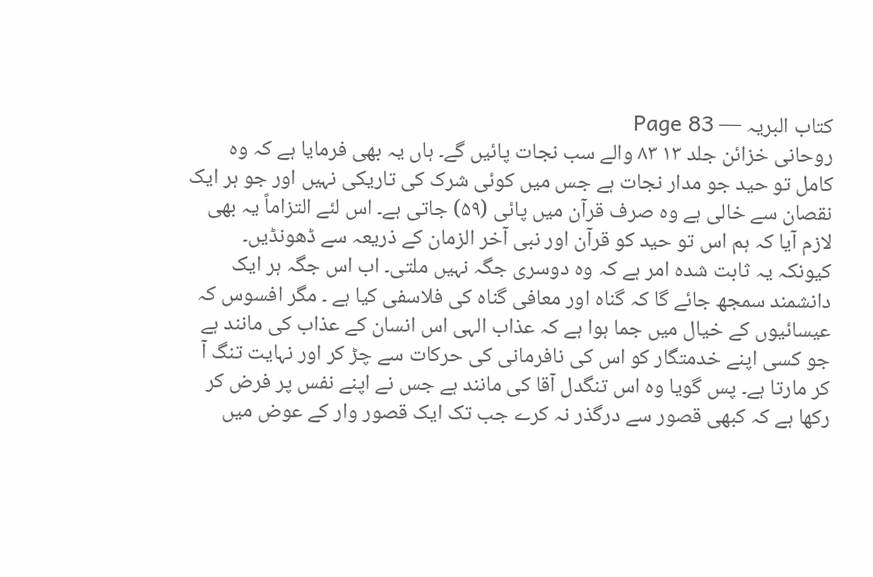کتاب البریہ — Page 83
روحانی خزائن جلد ۱۳ ۸۳ والے سب نجات پائیں گے۔ ہاں یہ بھی فرمایا ہے کہ وہ کامل تو حید جو مدار نجات ہے جس میں کوئی شرک کی تاریکی نہیں اور جو ہر ایک نقصان سے خالی ہے وہ صرف قرآن میں پائی (۵۹) جاتی ہے۔ اس لئے التزاماً یہ بھی لازم آیا کہ ہم اس تو حید کو قرآن اور نبی آخر الزمان کے ذریعہ سے ڈھونڈیں۔ کیونکہ یہ ثابت شدہ امر ہے کہ وہ دوسری جگہ نہیں ملتی۔ اب اس جگہ ہر ایک دانشمند سمجھ جائے گا کہ گناہ اور معافی گناہ کی فلاسفی کیا ہے ۔ مگر افسوس کہ عیسائیوں کے خیال میں جما ہوا ہے کہ عذاب الہی اس انسان کے عذاب کی مانند ہے جو کسی اپنے خدمتگار کو اس کی نافرمانی کی حرکات سے چڑ کر اور نہایت تنگ آ کر مارتا ہے۔ پس گویا وہ اس تنگدل آقا کی مانند ہے جس نے اپنے نفس پر فرض کر رکھا ہے کہ کبھی قصور سے درگذر نہ کرے جب تک ایک قصور وار کے عوض میں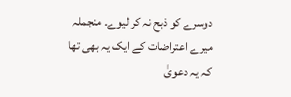دوسرے کو ذبح نہ کر لیوے۔ منجملہ میرے اعتراضات کے ایک یہ بھی تھا کہ یہ دعویٰ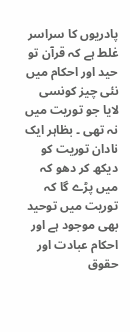پادریوں کا سراسر غلط ہے کہ قرآن تو حید اور احکام میں نئی چیز کونسی لایا جو توریت میں نہ تھی ۔ بظاہر ایک نادان توریت کو دیکھ کر دھو کہ میں پڑے گا کہ توریت میں توحید بھی موجود ہے اور احکام عبادت اور حقوق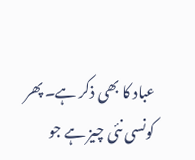عباد کا بھی ذکر ہے۔ پھر کونسی نئی چیز ہے جو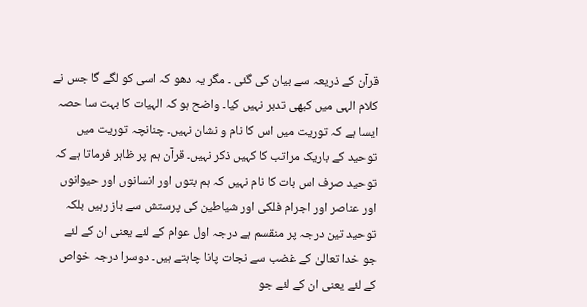قرآن کے ذریعہ سے بیان کی گئی ۔ مگر یہ دھو کہ اسی کو لگے گا جس نے کلام الہی میں کبھی تدبر نہیں کیا۔ واضح ہو کہ الہیات کا بہت سا حصہ ایسا ہے کہ توریت میں اس کا نام و نشان نہیں۔ چنانچہ توریت میں توحید کے باریک مراتب کا کہیں ذکر نہیں۔ قرآن ہم پر ظاہر فرماتا ہے کہ توحید صرف اس بات کا نام نہیں کہ ہم بتوں اور انسانوں اور حیوانوں اور عناصر اور اجرام فلکی اور شیاطین کی پرستش سے باز رہیں بلکہ توحید تین درجہ پر منقسم ہے درجہ اول عوام کے لئے یعنی ان کے لئے جو خدا تعالیٰ کے غضب سے نجات پانا چاہتے ہیں۔ دوسرا درجہ خواص کے لئے یعنی ان کے لئے جو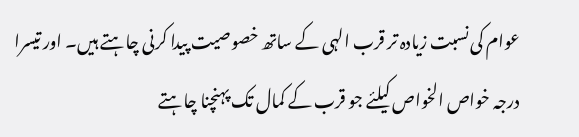عوام کی نسبت زیادہ تر قرب الہی کے ساتھ خصوصیت پیدا کرنی چاہتے ہیں۔ اور تیسرا درجہ خواص الخواص کیلئے جو قرب کے کمال تک پہنچنا چاہتے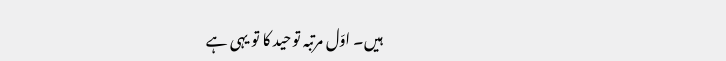ہیں۔ اوّل مرتبہ توحید کا تو یہی ہے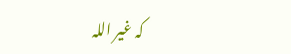کہ غیر اللہ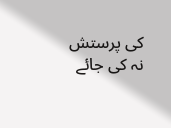کی پرستش نہ کی جائے